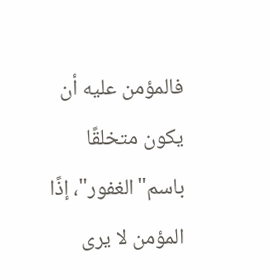فالمؤمن عليه أن يكون متخلقًا باسم"الغفور"، إذًا المؤمن لا يرى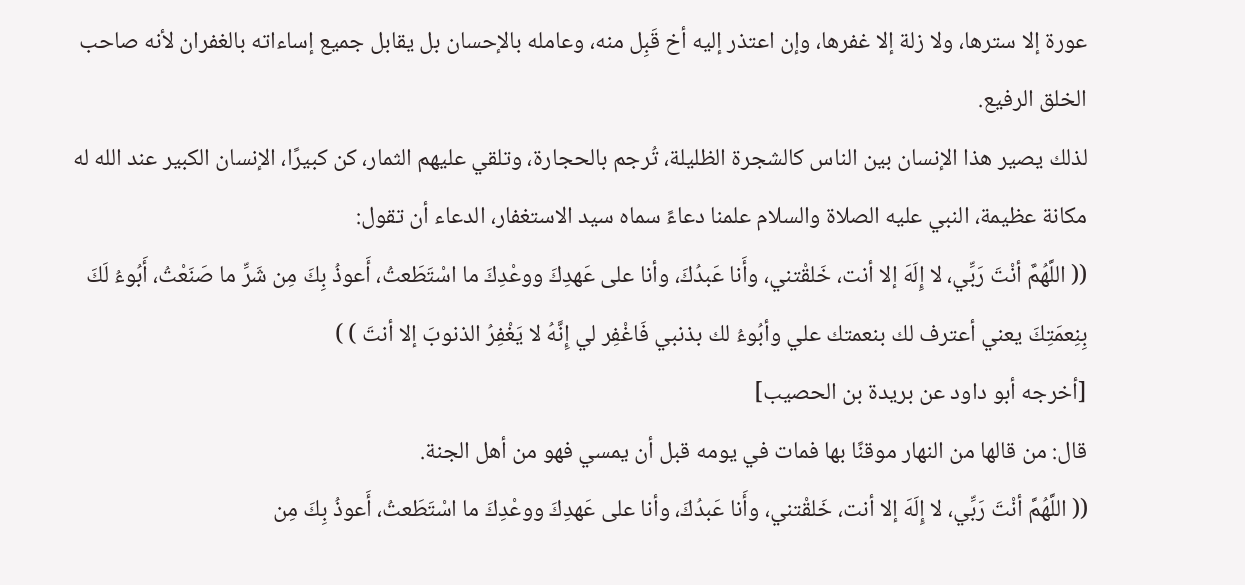عورة إلا سترها، ولا زلة إلا غفرها، وإن اعتذر إليه أخ قَبِل منه، وعامله بالإحسان بل يقابل جميع إساءاته بالغفران لأنه صاحب الخلق الرفيع.
لذلك يصير هذا الإنسان بين الناس كالشجرة الظليلة، تُرجم بالحجارة، وتلقي عليهم الثمار، كن كبيرًا، الإنسان الكبير عند الله له مكانة عظيمة، النبي عليه الصلاة والسلام علمنا دعاءً سماه سيد الاستغفار، الدعاء أن تقول:
(( اللَّهُمَّ أنْتَ رَبِّي، لا إِلَهَ إلا أنت، خَلقْتني، وأَنا عَبدُكَ، وأنا على عَهدِكَ ووعْدِكَ ما اسْتَطَعتُ، أَعوذُ بِكَ مِن شَرِّ ما صَنَعْتُ، أَبُوءُ لَكَ بِنِعمَتِكَ يعني أعترف لك بنعمتك علي وأبُوءُ لك بذنبي فَاغْفِر لي إِنَّهُ لا يَغْفِرُ الذنوبَ إلا أنتَ ) )
[أخرجه أبو داود عن بريدة بن الحصيب]
قال: من قالها من النهار موقنًا بها فمات في يومه قبل أن يمسي فهو من أهل الجنة.
(( اللَّهُمَّ أنْتَ رَبِّي، لا إِلَهَ إلا أنت، خَلقْتني، وأَنا عَبدُكَ، وأنا على عَهدِكَ ووعْدِكَ ما اسْتَطَعتُ، أَعوذُ بِكَ مِن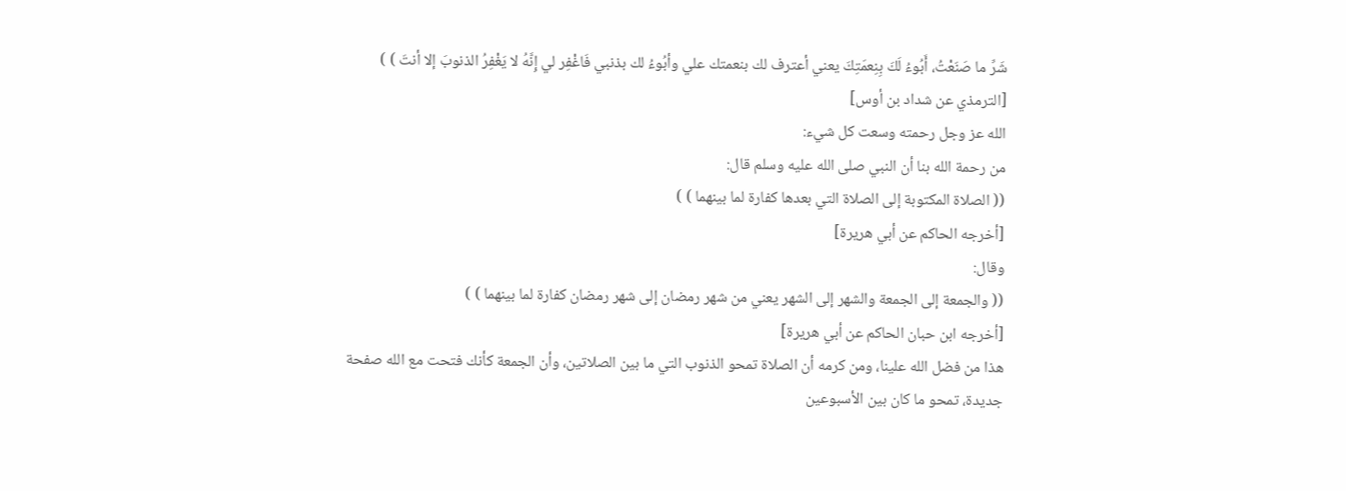شَرِّ ما صَنَعْتُ، أَبُوءُ لَكَ بِنِعمَتِكَ يعني أعترف لك بنعمتك علي وأبُوءُ لك بذنبي فَاغْفِر لي إِنَّهُ لا يَغْفِرُ الذنوبَ إلا أنتَ ) )
[الترمذي عن شداد بن أوس]
الله عز وجل رحمته وسعت كل شيء:
من رحمة الله بنا أن النبي صلى الله عليه وسلم قال:
(( الصلاة المكتوبة إلى الصلاة التي بعدها كفارة لما بينهما ) )
[أخرجه الحاكم عن أبي هريرة]
وقال:
(( والجمعة إلى الجمعة والشهر إلى الشهر يعني من شهر رمضان إلى شهر رمضان كفارة لما بينهما ) )
[أخرجه ابن حبان الحاكم عن أبي هريرة]
هذا من فضل الله علينا، ومن كرمه أن الصلاة تمحو الذنوب التي ما بين الصلاتين، وأن الجمعة كأنك فتحت مع الله صفحة جديدة، تمحو ما كان بين الأسبوعين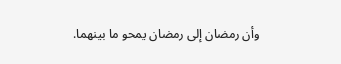وأن رمضان إلى رمضان يمحو ما بينهما.